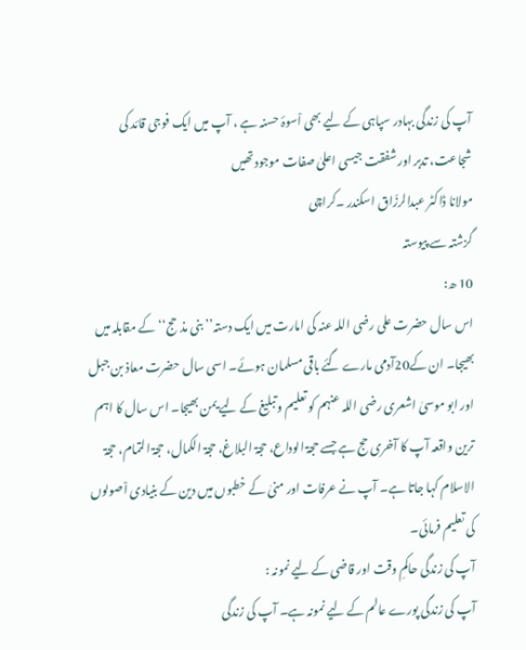آپ کی زندگی بہادر سپاہی کے لیے بھی اْسوۂ حسنہ ہے ، آپ میں ایک فوجی قائد کی شجاعت، تدبر اور شفقت جیسی اعلیٰ صفات موجود تھیں
مولانا ڈاکٹر عبدالرزّاق اسکندر ۔کراچی
گزشتہ سے پیوستہ
10 ھ:
اس سال حضرت علی رضی اللہ عنہ کی امارت میں ایک دستہ’’ بنی مذحج‘‘ کے مقابلہ میں بھیجا۔ ان کے20آدمی مارے گئے باقی مسلمان ہوئے۔ اسی سال حضرت معاذ بن جبل اور ابو موسیٰ اشعری رضی اللہ عنہم کو تعلیم و تبلیغ کے لیے یمن بھیجا۔ اس سال کا اہم ترین واقعہ آپ کا آخری حج ہے جسے حجۃ الوداع، حجۃ البلاغ، حجۃ الکمال، حجۃ التمام، حجۃ الاسلام کہا جاتا ہے۔ آپ نے عرفات اور منیٰ کے خطبوں میں دین کے بنیادی اْصولوں کی تعلیم فرمائی۔
آپ کی زندگی حاکمِ وقت اور قاضی کے لیے نمونہ :
آپ کی زندگی پورے عالم کے لیے نمونہ ہے۔ آپ کی زندگی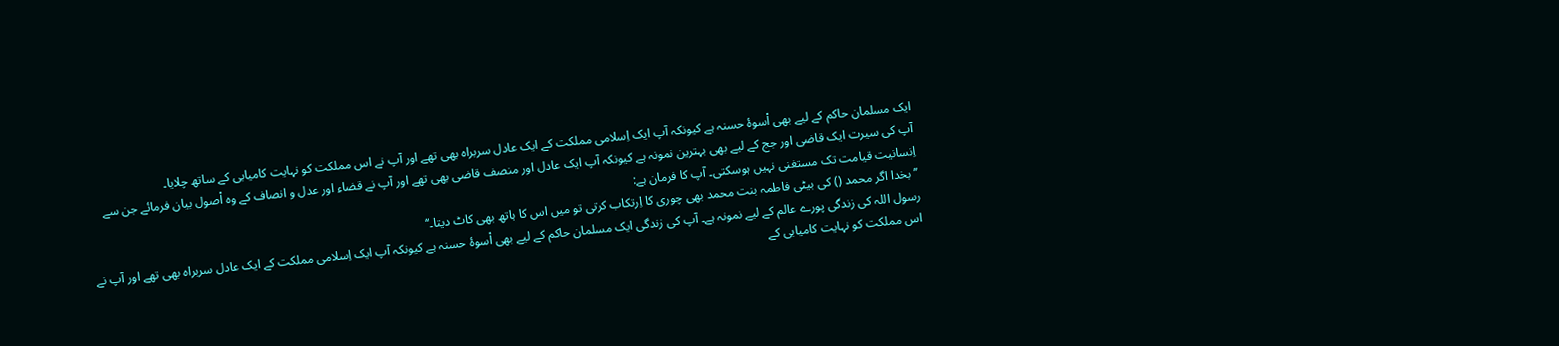ایک مسلمان حاکم کے لیے بھی اْسوۂ حسنہ ہے کیونکہ آپ ایک اِسلامی مملکت کے ایک عادل سربراہ بھی تھے اور آپ نے اس مملکت کو نہایت کامیابی کے ساتھ چلایا۔
آپ کی سیرت ایک قاضی اور جج کے لیے بھی بہترین نمونہ ہے کیونکہ آپ ایک عادل اور منصف قاضی بھی تھے اور آپ نے قضاء اور عدل و انصاف کے وہ اْصول بیان فرمائے جن سے اِنسانیت قیامت تک مستغنی نہیں ہوسکتی۔ آپ کا فرمان ہے:
’’بخدا اگر محمد () کی بیٹی فاطمہ بنت محمد بھی چوری کا اِرتکاب کرتی تو میں اس کا ہاتھ بھی کاٹ دیتا۔‘‘
رسول اللہ کی زندگی پورے عالم کے لیے نمونہ ہے۔ آپ کی زندگی ایک مسلمان حاکم کے لیے بھی اْسوۂ حسنہ ہے کیونکہ آپ ایک اِسلامی مملکت کے ایک عادل سربراہ بھی تھے اور آپ نے اس مملکت کو نہایت کامیابی کے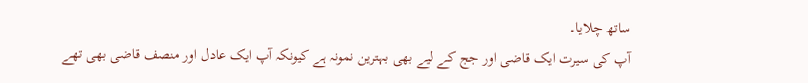ساتھ چلایا۔
آپ کی سیرت ایک قاضی اور جج کے لیے بھی بہترین نمونہ ہے کیونکہ آپ ایک عادل اور منصف قاضی بھی تھے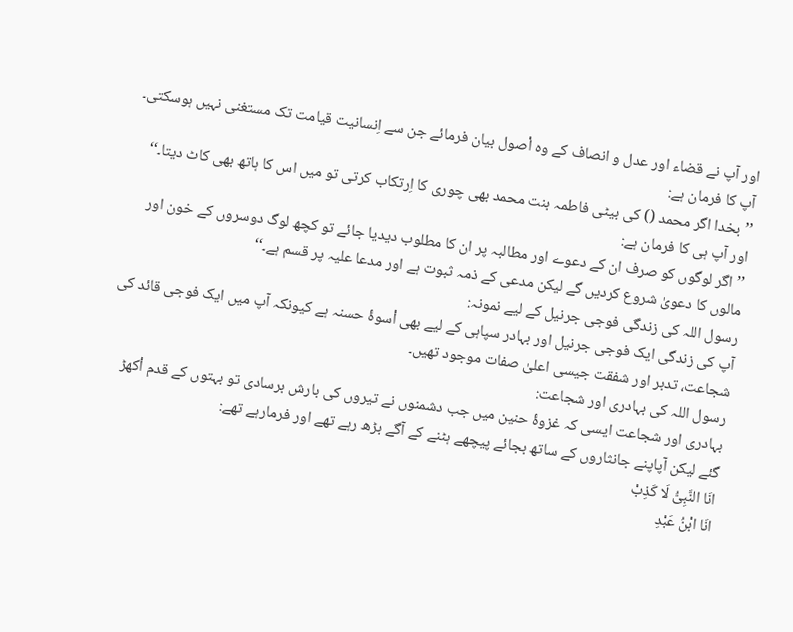اور آپ نے قضاء اور عدل و انصاف کے وہ اْصول بیان فرمائے جن سے اِنسانیت قیامت تک مستغنی نہیں ہوسکتی۔ آپ کا فرمان ہے:
’’بخدا اگر محمد () کی بیٹی فاطمہ بنت محمد بھی چوری کا اِرتکاب کرتی تو میں اس کا ہاتھ بھی کاٹ دیتا۔‘‘
اور آپ ہی کا فرمان ہے:
’’اگر لوگوں کو صرف ان کے دعوے اور مطالبہ پر ان کا مطلوب دیدیا جائے تو کچھ لوگ دوسروں کے خون اور مالوں کا دعویٰ شروع کردیں گے لیکن مدعی کے ذمہ ثبوت ہے اور مدعا علیہ پر قسم ہے۔‘‘
رسول اللہ کی زندگی فوجی جرنیل کے لیے نمونہ:
آپ کی زندگی ایک فوجی جرنیل اور بہادر سپاہی کے لیے بھی اْسوۂ حسنہ ہے کیونکہ آپ میں ایک فوجی قائد کی شجاعت، تدبر اور شفقت جیسی اعلیٰ صفات موجود تھیں۔
رسول اللہ کی بہادری اور شجاعت:
بہادری اور شجاعت ایسی کہ غزوۂ حنین میں جب دشمنوں نے تیروں کی بارش برسادی تو بہتوں کے قدم اْکھڑ گئے لیکن آپاپنے جانثاروں کے ساتھ بجائے پیچھے ہٹنے کے آگے بڑھ رہے تھے اور فرمارہے تھے:
انَا النَّبِیُّ لَا کَذِبْ
انَا ابْنُ عَبْدِ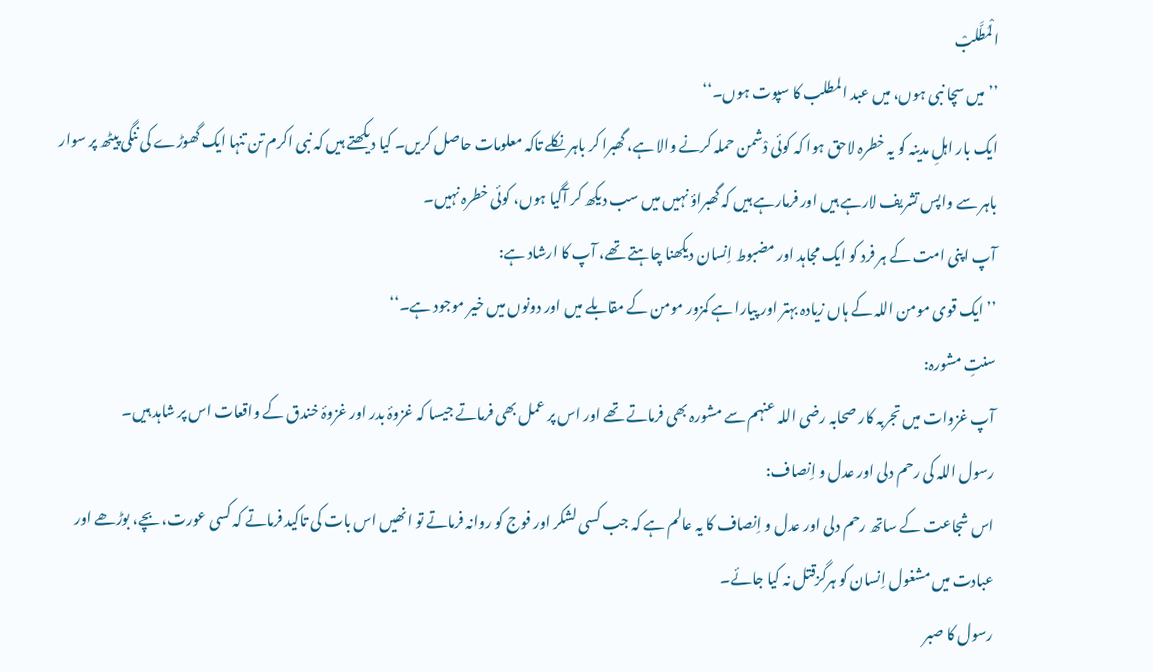الْمُطَّلبْ
’’میں سچا نبی ہوں، میں عبد المطلب کا سپوت ہوں۔‘‘
ایک بار اہلِ مدینہ کو یہ خطرہ لاحق ہوا کہ کوئی دْشمن حملہ کرنے والا ہے، گھبرا کر باہر نکلے تاکہ معلومات حاصل کریں۔ کیا دیکھتے ہیں کہ نبی اکرم تن تنہا ایک گھوڑے کی ننگی پیٹھ پر سوار باہر سے واپس تشریف لارہے ہیں اور فرمارہے ہیں کہ گھبراؤ نہیں میں سب دیکھ کر آگیا ہوں، کوئی خطرہ نہیں۔
آپ اپنی امت کے ہر فرد کو ایک مجاہد اور مضبوط اِنسان دیکھنا چاہتے تھے، آپ کا ارشاد ہے:
’’ایک قوی مومن اللہ کے ہاں زیادہ بہتر اور پیارا ہے کمزور مومن کے مقابلے میں اور دونوں میں خیر موجود ہے۔‘‘
سنتِ مشورہ:
آپ غزوات میں تجربہ کار صحابہ رضی اللہ عنہم سے مشورہ بھی فرماتے تھے اور اس پر عمل بھی فرماتے جیسا کہ غزوۂ بدر اور غزوۂ خندق کے واقعات اس پر شاہد ہیں۔
رسول اللہ کی رحم دلی اور عدل و اِنصاف:
اس شجاعت کے ساتھ رحم دلی اور عدل و اِنصاف کا یہ عالم ہے کہ جب کسی لشکر اور فوج کو روانہ فرماتے تو انھیں اس بات کی تاکید فرماتے کہ کسی عورت، بچے، بوڑھے اور عبادت میں مشغول اِنسان کو ہرگزقتل نہ کیا جائے۔
رسول کا صبر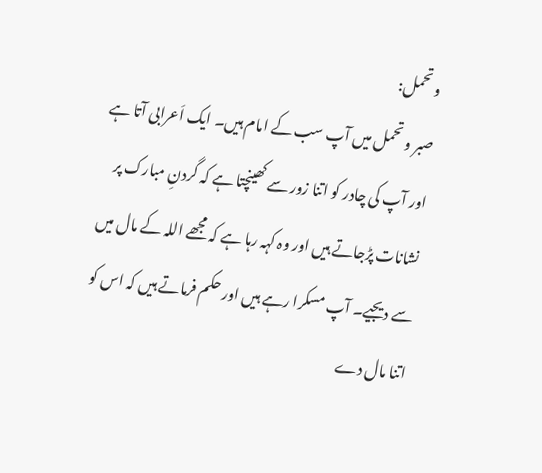و تحمل:
صبر و تحمل میں آپ سب کے امام ہیں۔ ایک اَعرابی آتا ہے اور آپ کی چادر کو اتنا زور سے کھینچتا ہے کہ گردنِ مبارک پر نشانات پڑجاتے ہیں اور وہ کہہ رہا ہے کہ مجھے اللہ کے مال میں سے دیجیے۔ آپ مسکرا رہے ہیں اور حکم فرماتے ہیں کہ اس کو اتنا مال دے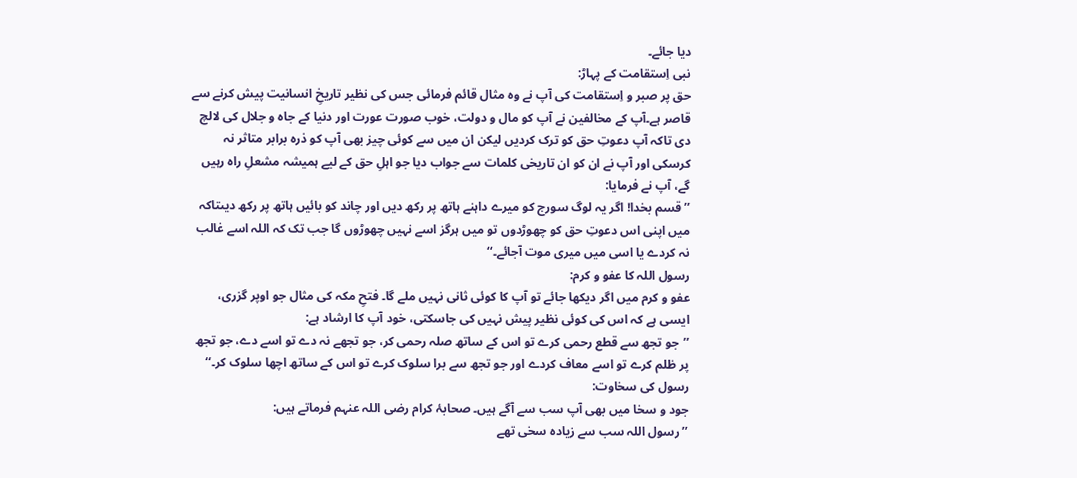دیا جائے۔
نبی اِستقامت کے پہاڑ:
حق پر صبر و اِستقامت کی آپ نے وہ مثال قائم فرمائی جس کی نظیر تاریخِ انسانیت پیش کرنے سے قاصر ہے۔آپ کے مخالفین نے آپ کو مال و دولت، خوب صورت عورت اور دنیا کے جاہ و جلال کی لالچ دی تاکہ آپ دعوتِ حق کو ترک کردیں لیکن ان میں سے کوئی چیز بھی آپ کو ذرہ برابر متاثر نہ کرسکی اور آپ نے ان کو ان تاریخی کلمات سے جواب دیا جو اہلِ حق کے لیے ہمیشہ مشعلِ راہ رہیں گے، آپ نے فرمایا:
’’قسم بخدا! اگر یہ لوگ سورج کو میرے داہنے ہاتھ پر رکھ دیں اور چاند کو بائیں ہاتھ پر رکھ دیںتاکہ میں اپنی اس دعوتِ حق کو چھوڑدوں تو میں ہرگز اسے نہیں چھوڑوں گا جب تک کہ اللہ اسے غالب نہ کردے یا اسی میں میری موت آجائے۔‘‘
رسول اللہ کا عفو و کرم:
عفو و کرم میں اگر دیکھا جائے تو آپ کا کوئی ثانی نہیں ملے گا۔ فتحِ مکہ کی مثال جو اوپر گزری، ایسی ہے کہ اس کی کوئی نظیر پیش نہیں کی جاسکتی، خود آپ کا ارشاد ہے:
’’جو تجھ سے قطع رحمی کرے تو اس کے ساتھ صلہ رحمی کر، جو تجھے نہ دے تو اسے دے، جو تجھ پر ظلم کرے تو اسے معاف کردے اور جو تجھ سے برا سلوک کرے تو اس کے ساتھ اچھا سلوک کر۔‘‘
رسول کی سخاوت:
جود و سخا میں بھی آپ سب سے آگے ہیں۔ صحابۂ کرام رضی اللہ عنہم فرماتے ہیں:
’’رسول اللہ سب سے زیادہ سخی تھے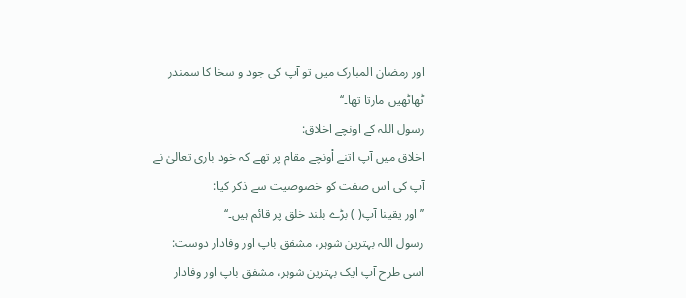اور رمضان المبارک میں تو آپ کی جود و سخا کا سمندر ٹھاٹھیں مارتا تھا۔‘‘
رسول اللہ کے اونچے اخلاق:
اخلاق میں آپ اتنے اْونچے مقام پر تھے کہ خود باری تعالیٰ نے آپ کی اس صفت کو خصوصیت سے ذکر کیا:
’’اور یقینا آپ( ) بڑے بلند خلق پر قائم ہیں۔‘‘
رسول اللہ بہترین شوہر، مشفق باپ اور وفادار دوست:
اسی طرح آپ ایک بہترین شوہر، مشفق باپ اور وفادار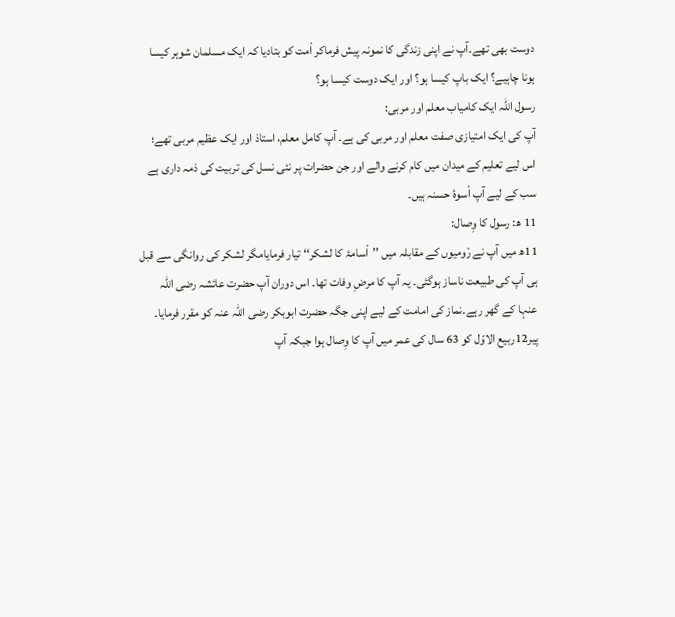دوست بھی تھے۔آپ نے اپنی زندگی کا نمونہ پیش فرماکر اْمت کو بتادیا کہ ایک مسلمان شوہر کیسا ہونا چاہیے؟ ایک باپ کیسا ہو؟ اور ایک دوست کیسا ہو؟
رسول اللہ ایک کامیاب معلم اور مربی:
آپ کی ایک امتیازی صفت معلم اور مربی کی ہے۔ آپ کامل معلم، استاذ اور ایک عظیم مربی تھے؛ اس لیے تعلیم کے میدان میں کام کرنے والے اور جن حضرات پر نئی نسل کی تربیت کی ذمہ داری ہے سب کے لیے آپ اْسوۂ حسنہ ہیں۔
11 ھ: رسول کا وِصال:
11ھ میں آپ نے رْومیوں کے مقابلہ میں ’’اْسامۂ کا لشکر‘‘ تیار فرمایامگر لشکر کی روانگی سے قبل ہی آپ کی طبیعت ناساز ہوگئی۔ یہ آپ کا مرضِ وفات تھا۔ اس دوران آپ حضرت عائشہ رضی اللہ عنہا کے گھر رہے۔نماز کی امامت کے لیے اپنی جگہ حضرت ابوبکر رضی اللہ عنہ کو مقرر فرمایا۔
پیر12ربیع الاوّل کو 63 سال کی عمر میں آپ کا وِصال ہوا جبکہ آپ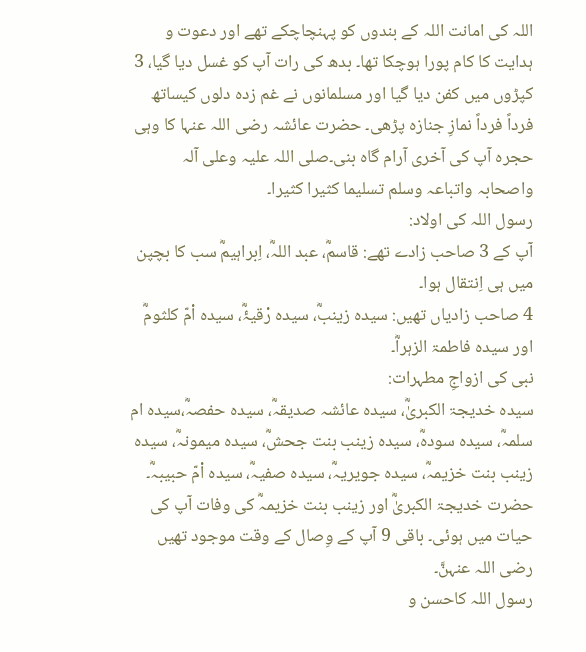اللہ کی امانت اللہ کے بندوں کو پہنچاچکے تھے اور دعوت و ہدایت کا کام پورا ہوچکا تھا۔ بدھ کی رات آپ کو غسل دیا گیا، 3 کپڑوں میں کفن دیا گیا اور مسلمانوں نے غم زدہ دلوں کیساتھ فرداً فرداً نمازِ جنازہ پڑھی۔ حضرت عائشہ رضی اللہ عنہا کا وہی حجرہ آپ کی آخری آرام گاہ بنی۔صلی اللہ علیہ وعلی آلہ واصحابہ واتباعہ وسلم تسلیما کثیرا کثیرا۔
رسول اللہ کی اولاد:
آپ کے 3 صاحب زادے تھے: قاسمؓ، عبد اللہؓ، اِبراہیمؓ سب کا بچپن میں ہی اِنتقال ہوا۔
4 صاحب زادیاں تھیں: سیدہ زینبؓ، سیدہ رْقیۂؓ، سیدہ اْمّ کلثومؓ اور سیدہ فاطمۃ الزہراؓ۔
نبی کی ازواجِ مطہرات:
سیدہ خدیجۃ الکبریٰؓ، سیدہ عائشہ صدیقہؓ، سیدہ حفصہؓ،سیدہ ام سلمہؓ، سیدہ سودہؓ، سیدہ زینب بنت جحشؓ، سیدہ میمونہؓ، سیدہ زینب بنت خزیمہؓ، سیدہ جویریہؓ، سیدہ صفیہؓ، سیدہ اْمّ حبیبہؓ۔
حضرت خدیجۃ الکبریٰؓ اور زینب بنت خزیمہؓ کی وفات آپ کی حیات میں ہوئی۔ باقی 9 آپ کے وِصال کے وقت موجود تھیں رضی اللہ عنہنَّ۔
رسول اللہ کاحسن و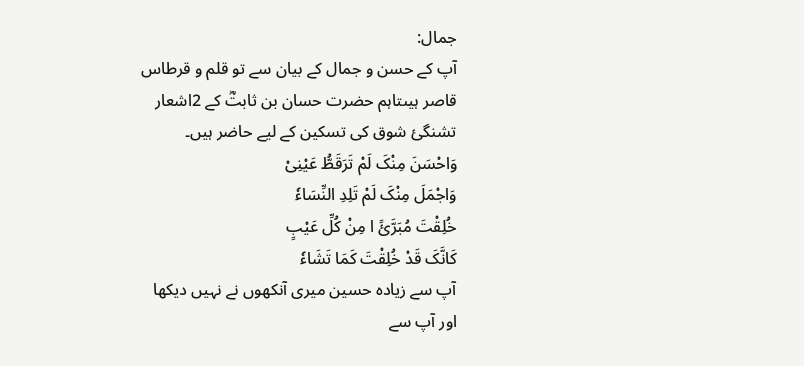جمال:
آپ کے حسن و جمال کے بیان سے تو قلم و قرطاس قاصر ہیںتاہم حضرت حسان بن ثابتؓ کے 2اشعار تشنگیٔ شوق کی تسکین کے لیے حاضر ہیں۔
وَاحْسَنَ مِنْکَ لَمْ تَرَقَطُّ عَیْنِیْ
وَاجْمَلَ مِنْکَ لَمْ تَلِدِ النِّسَاءٗ
خُلِقْتَ مُبَرَّئً ا مِنْ کُلِّ عَیْبٍ
کَانَّکَ قَدْ خُلِقْتَ کَمَا تَشَاءٗ
آپ سے زیادہ حسین میری آنکھوں نے نہیں دیکھا
اور آپ سے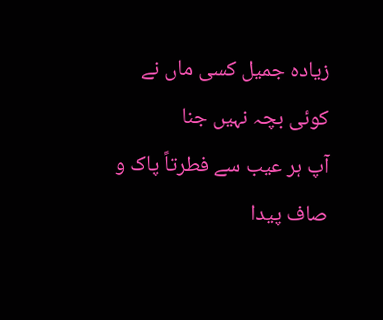زیادہ جمیل کسی ماں نے کوئی بچہ نہیں جنا
آپ ہر عیب سے فطرتاً پاک و صاف پیدا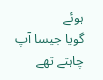ہوئے
گویا جیسا آپ چاہتے تھے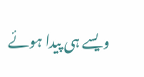ویسے ہی پیدا ہوئے